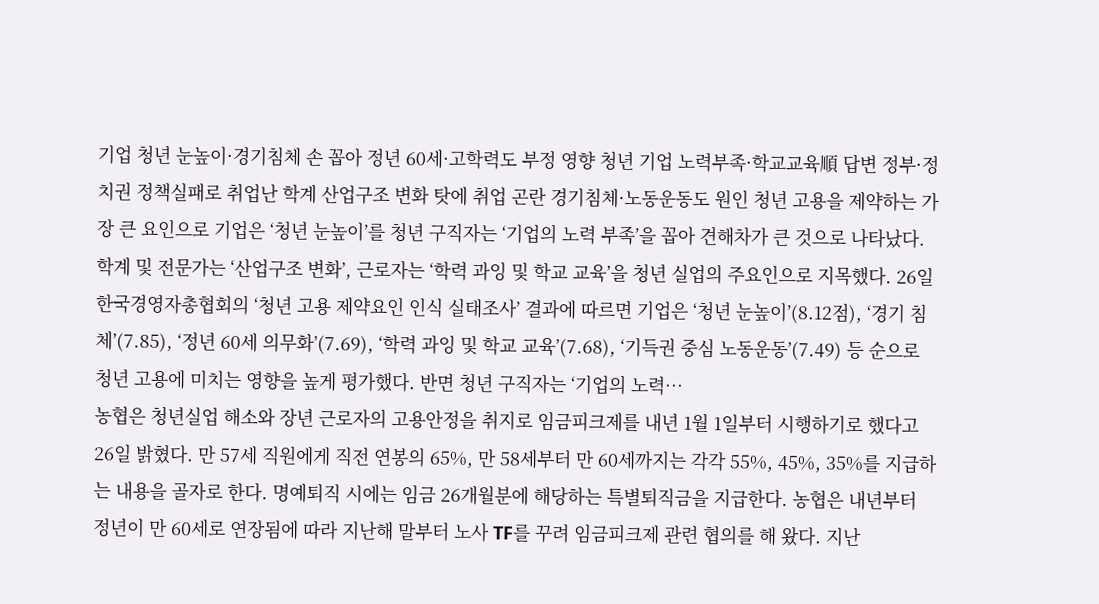기업 청년 눈높이·경기침체 손 꼽아 정년 60세·고학력도 부정 영향 청년 기업 노력부족·학교교육順 답변 정부·정치권 정책실패로 취업난 학계 산업구조 변화 탓에 취업 곤란 경기침체·노동운동도 원인 청년 고용을 제약하는 가장 큰 요인으로 기업은 ‘청년 눈높이’를 청년 구직자는 ‘기업의 노력 부족’을 꼽아 견해차가 큰 것으로 나타났다. 학계 및 전문가는 ‘산업구조 변화’, 근로자는 ‘학력 과잉 및 학교 교육’을 청년 실업의 주요인으로 지목했다. 26일 한국경영자총협회의 ‘청년 고용 제약요인 인식 실태조사’ 결과에 따르면 기업은 ‘청년 눈높이’(8.12점), ‘경기 침체’(7.85), ‘정년 60세 의무화’(7.69), ‘학력 과잉 및 학교 교육’(7.68), ‘기득권 중심 노동운동’(7.49) 등 순으로 청년 고용에 미치는 영향을 높게 평가했다. 반면 청년 구직자는 ‘기업의 노력…
농협은 청년실업 해소와 장년 근로자의 고용안정을 취지로 임금피크제를 내년 1월 1일부터 시행하기로 했다고 26일 밝혔다. 만 57세 직원에게 직전 연봉의 65%, 만 58세부터 만 60세까지는 각각 55%, 45%, 35%를 지급하는 내용을 골자로 한다. 명예퇴직 시에는 임금 26개월분에 해당하는 특별퇴직금을 지급한다. 농협은 내년부터 정년이 만 60세로 연장됨에 따라 지난해 말부터 노사 TF를 꾸려 임금피크제 관련 협의를 해 왔다. 지난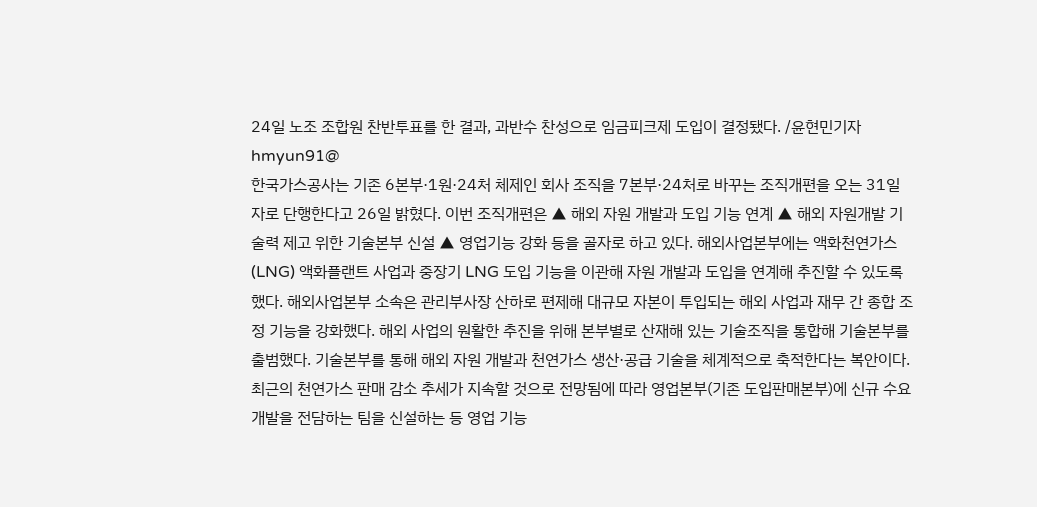24일 노조 조합원 찬반투표를 한 결과, 과반수 찬성으로 임금피크제 도입이 결정됐다. /윤현민기자 hmyun91@
한국가스공사는 기존 6본부·1원·24처 체제인 회사 조직을 7본부·24처로 바꾸는 조직개편을 오는 31일 자로 단행한다고 26일 밝혔다. 이번 조직개편은 ▲ 해외 자원 개발과 도입 기능 연계 ▲ 해외 자원개발 기술력 제고 위한 기술본부 신설 ▲ 영업기능 강화 등을 골자로 하고 있다. 해외사업본부에는 액화천연가스(LNG) 액화플랜트 사업과 중장기 LNG 도입 기능을 이관해 자원 개발과 도입을 연계해 추진할 수 있도록 했다. 해외사업본부 소속은 관리부사장 산하로 편제해 대규모 자본이 투입되는 해외 사업과 재무 간 종합 조정 기능을 강화했다. 해외 사업의 원활한 추진을 위해 본부별로 산재해 있는 기술조직을 통합해 기술본부를 출범했다. 기술본부를 통해 해외 자원 개발과 천연가스 생산·공급 기술을 체계적으로 축적한다는 복안이다. 최근의 천연가스 판매 감소 추세가 지속할 것으로 전망됨에 따라 영업본부(기존 도입판매본부)에 신규 수요 개발을 전담하는 팀을 신설하는 등 영업 기능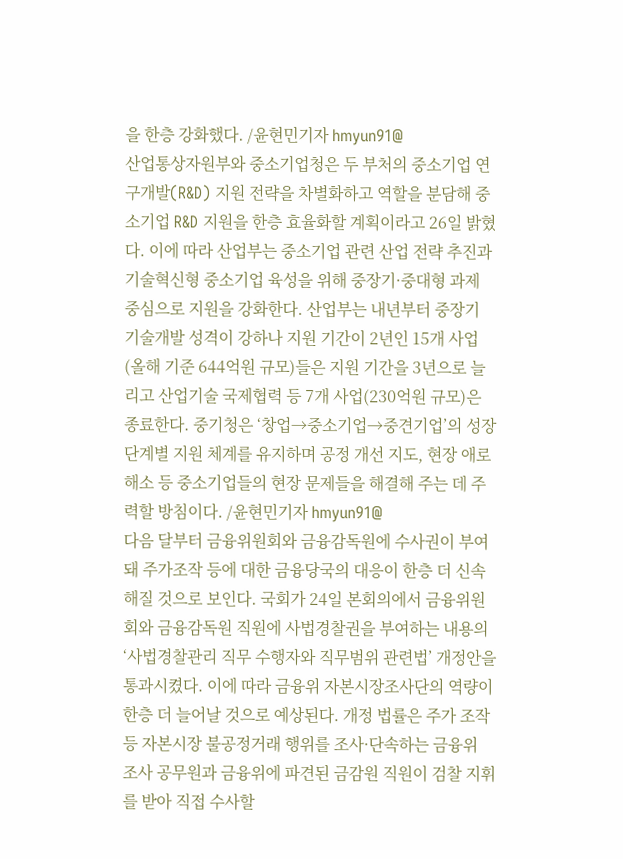을 한층 강화했다. /윤현민기자 hmyun91@
산업통상자원부와 중소기업청은 두 부처의 중소기업 연구개발(R&D) 지원 전략을 차별화하고 역할을 분담해 중소기업 R&D 지원을 한층 효율화할 계획이라고 26일 밝혔다. 이에 따라 산업부는 중소기업 관련 산업 전략 추진과 기술혁신형 중소기업 육성을 위해 중장기·중대형 과제 중심으로 지원을 강화한다. 산업부는 내년부터 중장기 기술개발 성격이 강하나 지원 기간이 2년인 15개 사업(올해 기준 644억원 규모)들은 지원 기간을 3년으로 늘리고 산업기술 국제협력 등 7개 사업(230억원 규모)은 종료한다. 중기청은 ‘창업→중소기업→중견기업’의 성장 단계별 지원 체계를 유지하며 공정 개선 지도, 현장 애로 해소 등 중소기업들의 현장 문제들을 해결해 주는 데 주력할 방침이다. /윤현민기자 hmyun91@
다음 달부터 금융위원회와 금융감독원에 수사권이 부여돼 주가조작 등에 대한 금융당국의 대응이 한층 더 신속해질 것으로 보인다. 국회가 24일 본회의에서 금융위원회와 금융감독원 직원에 사법경찰권을 부여하는 내용의 ‘사법경찰관리 직무 수행자와 직무범위 관련법’ 개정안을 통과시켰다. 이에 따라 금융위 자본시장조사단의 역량이 한층 더 늘어날 것으로 예상된다. 개정 법률은 주가 조작 등 자본시장 불공정거래 행위를 조사·단속하는 금융위 조사 공무원과 금융위에 파견된 금감원 직원이 검찰 지휘를 받아 직접 수사할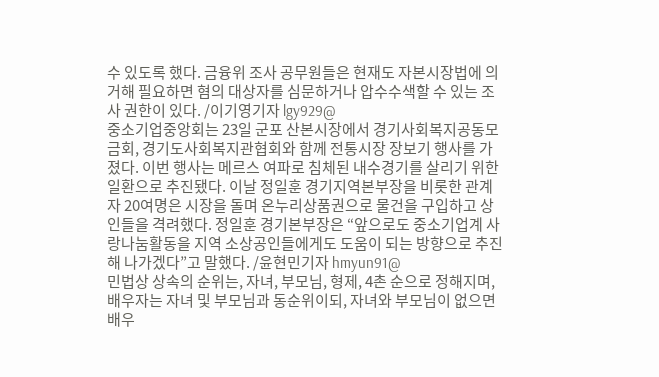수 있도록 했다. 금융위 조사 공무원들은 현재도 자본시장법에 의거해 필요하면 혐의 대상자를 심문하거나 압수수색할 수 있는 조사 권한이 있다. /이기영기자 lgy929@
중소기업중앙회는 23일 군포 산본시장에서 경기사회복지공동모금회, 경기도사회복지관협회와 함께 전통시장 장보기 행사를 가졌다. 이번 행사는 메르스 여파로 침체된 내수경기를 살리기 위한 일환으로 추진됐다. 이날 정일훈 경기지역본부장을 비롯한 관계자 20여명은 시장을 돌며 온누리상품권으로 물건을 구입하고 상인들을 격려했다. 정일훈 경기본부장은 “앞으로도 중소기업계 사랑나눔활동을 지역 소상공인들에게도 도움이 되는 방향으로 추진해 나가겠다”고 말했다. /윤현민기자 hmyun91@
민법상 상속의 순위는, 자녀, 부모님, 형제, 4촌 순으로 정해지며, 배우자는 자녀 및 부모님과 동순위이되, 자녀와 부모님이 없으면 배우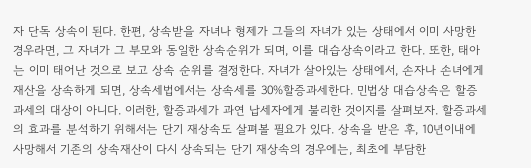자 단독 상속이 된다. 한편, 상속받을 자녀나 형제가 그들의 자녀가 있는 상태에서 이미 사망한 경우라면, 그 자녀가 그 부모와 동일한 상속순위가 되며, 이를 대습상속이라고 한다. 또한, 태아는 이미 태어난 것으로 보고 상속 순위를 결정한다. 자녀가 살아있는 상태에서, 손자나 손녀에게 재산을 상속하게 되면, 상속세법에서는 상속세를 30%할증과세한다. 민법상 대습상속은 할증과세의 대상이 아니다. 이러한, 할증과세가 과연 납세자에게 불리한 것이지를 살펴보자. 할증과세의 효과를 분석하기 위해서는 단기 재상속도 살펴볼 필요가 있다. 상속을 받은 후, 10년이내에 사망해서 기존의 상속재산이 다시 상속되는 단기 재상속의 경우에는, 최초에 부담한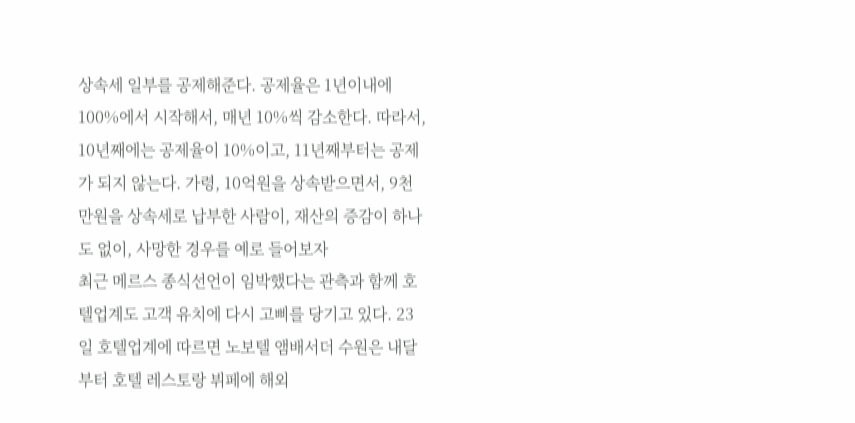상속세 일부를 공제해준다. 공제율은 1년이내에 100%에서 시작해서, 매년 10%씩 감소한다. 따라서, 10년째에는 공제율이 10%이고, 11년째부터는 공제가 되지 않는다. 가령, 10억원을 상속받으면서, 9천만원을 상속세로 납부한 사람이, 재산의 증감이 하나도 없이, 사망한 경우를 예로 들어보자
최근 메르스 종식선언이 임박했다는 관측과 함께 호텔업계도 고객 유치에 다시 고삐를 당기고 있다. 23일 호텔업계에 따르면 노보텔 앰배서더 수원은 내달부터 호텔 레스토랑 뷔페에 해외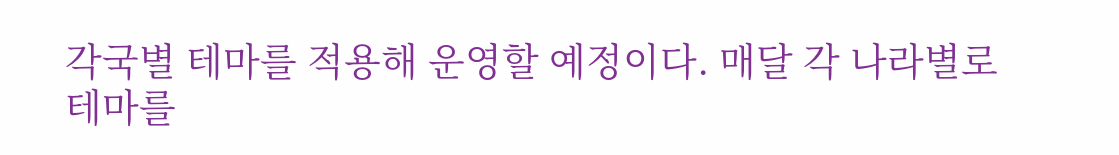각국별 테마를 적용해 운영할 예정이다. 매달 각 나라별로 테마를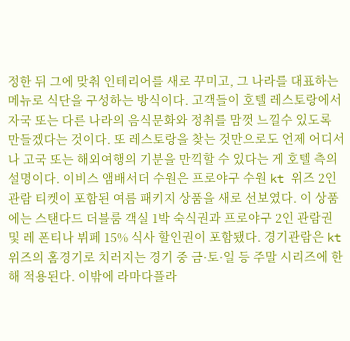정한 뒤 그에 맞춰 인테리어를 새로 꾸미고, 그 나라를 대표하는 메뉴로 식단을 구성하는 방식이다. 고객들이 호텔 레스토랑에서 자국 또는 다른 나라의 음식문화와 정취를 맘껏 느낄수 있도록 만들겠다는 것이다. 또 레스토랑을 찾는 것만으로도 언제 어디서나 고국 또는 해외여행의 기분을 만끽할 수 있다는 게 호텔 측의 설명이다. 이비스 앰배서더 수원은 프로야구 수원 kt 위즈 2인 관람 티켓이 포함된 여름 패키지 상품을 새로 선보였다. 이 상품에는 스탠다드 더블룸 객실 1박 숙식권과 프로야구 2인 관람권 및 레 폰티나 뷔페 15% 식사 할인권이 포함됐다. 경기관람은 kt 위즈의 홈경기로 치러지는 경기 중 금·토·일 등 주말 시리즈에 한해 적용된다. 이밖에 라마다플라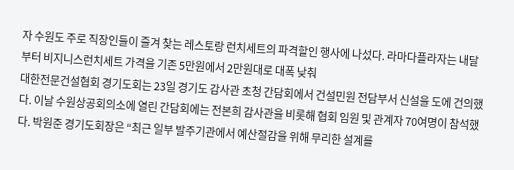자 수원도 주로 직장인들이 즐겨 찾는 레스토랑 런치세트의 파격할인 행사에 나섰다. 라마다플라자는 내달부터 비지니스런치세트 가격을 기존 5만원에서 2만원대로 대폭 낮춰
대한전문건설협회 경기도회는 23일 경기도 감사관 초청 간담회에서 건설민원 전담부서 신설을 도에 건의했다. 이날 수원상공회의소에 열린 간담회에는 전본희 감사관을 비롯해 협회 임원 및 관계자 70여명이 참석했다. 박원준 경기도회장은 “최근 일부 발주기관에서 예산절감을 위해 무리한 설계를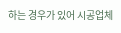하는 경우가 있어 시공업체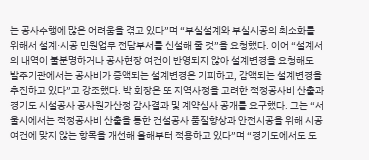는 공사수행에 많은 어려움을 겪고 있다”며 “부실설계와 부실시공의 최소화를 위해서 설계·시공 민원업무 전담부서를 신설해 줄 것”을 요청했다. 이어 “설계서의 내역이 불분명하거나 공사현장 여건이 반영되지 않아 설계변경을 요청해도 발주기관에서는 공사비가 증액되는 설계변경은 기피하고, 감액되는 설계변경을 추진하고 있다”고 강조했다. 박 회장은 또 지역사정을 고려한 적정공사비 산출과 경기도 시설공사 공사원가산정 감사결과 및 계약심사 공개를 요구했다. 그는 “서울시에서는 적정공사비 산출을 통한 건설공사 품질향상과 안전시공을 위해 시공여건에 맞지 않는 항목을 개선해 올해부터 적용하고 있다”며 “경기도에서도 도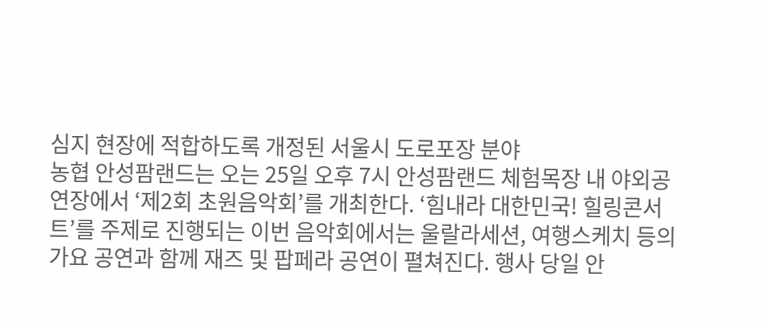심지 현장에 적합하도록 개정된 서울시 도로포장 분야
농협 안성팜랜드는 오는 25일 오후 7시 안성팜랜드 체험목장 내 야외공연장에서 ‘제2회 초원음악회’를 개최한다. ‘힘내라 대한민국! 힐링콘서트’를 주제로 진행되는 이번 음악회에서는 울랄라세션, 여행스케치 등의 가요 공연과 함께 재즈 및 팝페라 공연이 펼쳐진다. 행사 당일 안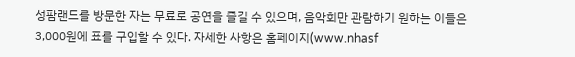성팜랜드를 방문한 자는 무료로 공연을 즐길 수 있으며, 음악회만 관람하기 원하는 이들은 3,000원에 표를 구입할 수 있다. 자세한 사항은 홈페이지(www.nhasf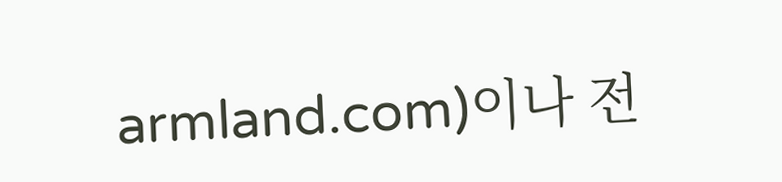armland.com)이나 전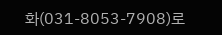화(031-8053-7908)로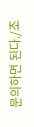문의하면 된다./조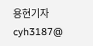용현기자 cyh3187@